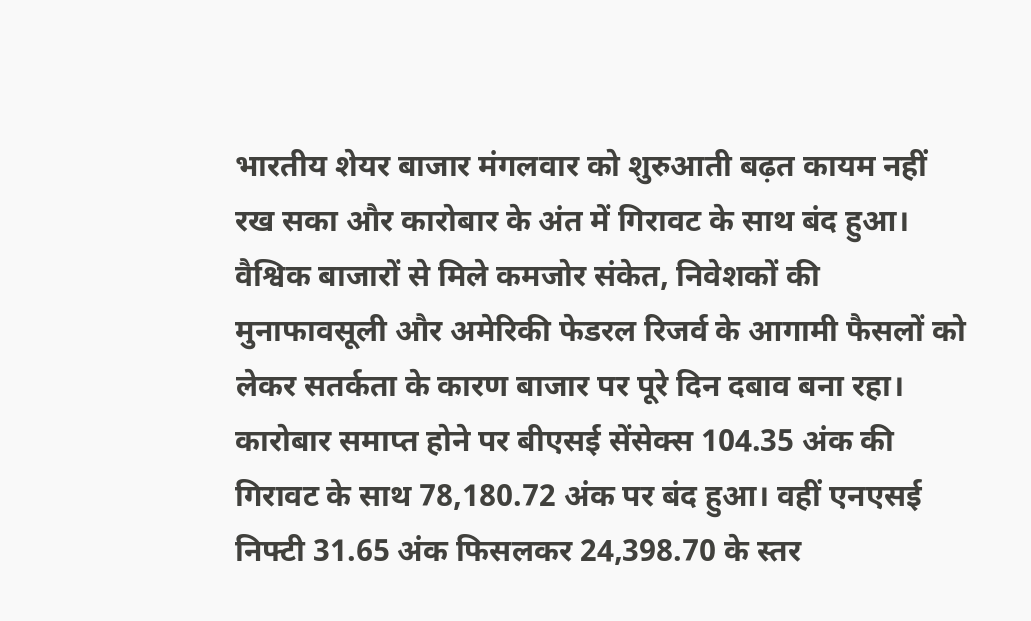भारतीय शेयर बाजार मंगलवार को शुरुआती बढ़त कायम नहीं रख सका और कारोबार के अंत में गिरावट के साथ बंद हुआ। वैश्विक बाजारों से मिले कमजोर संकेत, निवेशकों की मुनाफावसूली और अमेरिकी फेडरल रिजर्व के आगामी फैसलों को लेकर सतर्कता के कारण बाजार पर पूरे दिन दबाव बना रहा।
कारोबार समाप्त होने पर बीएसई सेंसेक्स 104.35 अंक की गिरावट के साथ 78,180.72 अंक पर बंद हुआ। वहीं एनएसई निफ्टी 31.65 अंक फिसलकर 24,398.70 के स्तर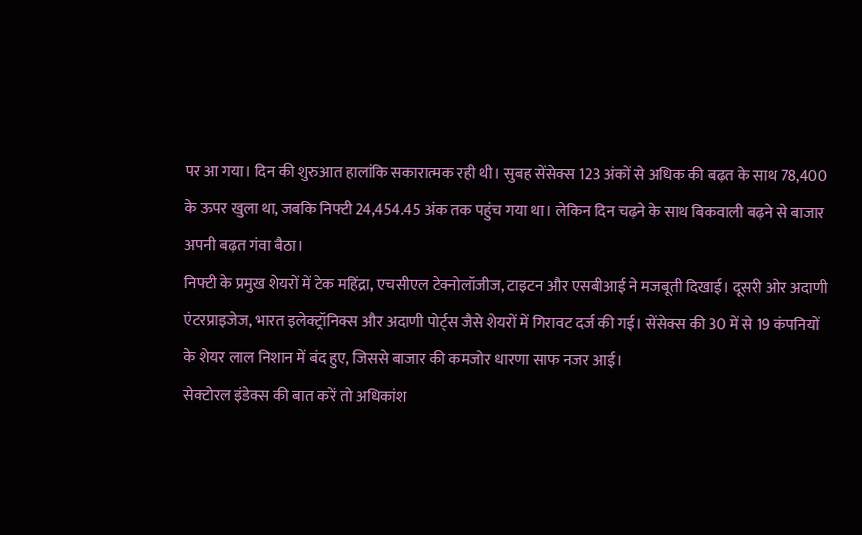पर आ गया। दिन की शुरुआत हालांकि सकारात्मक रही थी। सुबह सेंसेक्स 123 अंकों से अधिक की बढ़त के साथ 78,400 के ऊपर खुला था, जबकि निफ्टी 24,454.45 अंक तक पहुंच गया था। लेकिन दिन चढ़ने के साथ बिकवाली बढ़ने से बाजार अपनी बढ़त गंवा बैठा।
निफ्टी के प्रमुख शेयरों में टेक महिंद्रा, एचसीएल टेक्नोलॉजीज, टाइटन और एसबीआई ने मजबूती दिखाई। दूसरी ओर अदाणी एंटरप्राइजेज, भारत इलेक्ट्रॉनिक्स और अदाणी पोर्ट्स जैसे शेयरों में गिरावट दर्ज की गई। सेंसेक्स की 30 में से 19 कंपनियों के शेयर लाल निशान में बंद हुए, जिससे बाजार की कमजोर धारणा साफ नजर आई।
सेक्टोरल इंडेक्स की बात करें तो अधिकांश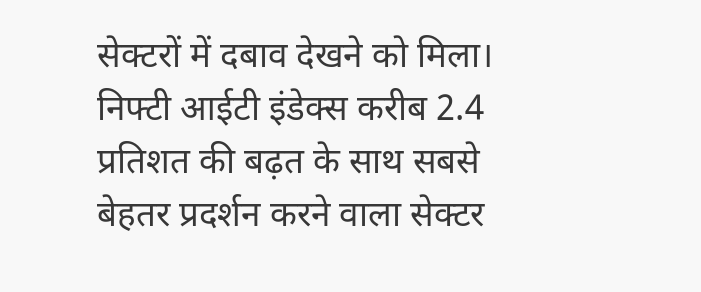सेक्टरों में दबाव देखने को मिला। निफ्टी आईटी इंडेक्स करीब 2.4 प्रतिशत की बढ़त के साथ सबसे बेहतर प्रदर्शन करने वाला सेक्टर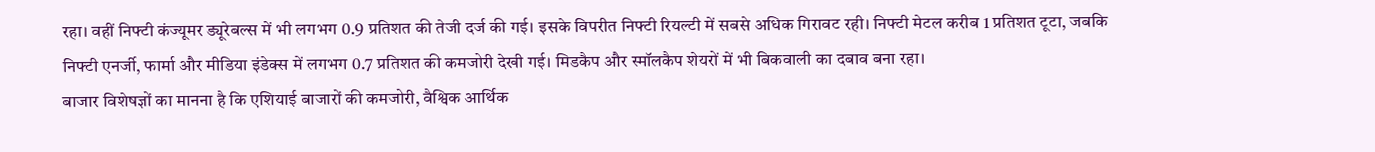रहा। वहीं निफ्टी कंज्यूमर ड्यूरेबल्स में भी लगभग 0.9 प्रतिशत की तेजी दर्ज की गई। इसके विपरीत निफ्टी रियल्टी में सबसे अधिक गिरावट रही। निफ्टी मेटल करीब 1 प्रतिशत टूटा, जबकि निफ्टी एनर्जी, फार्मा और मीडिया इंडेक्स में लगभग 0.7 प्रतिशत की कमजोरी देखी गई। मिडकैप और स्मॉलकैप शेयरों में भी बिकवाली का दबाव बना रहा।
बाजार विशेषज्ञों का मानना है कि एशियाई बाजारों की कमजोरी, वैश्विक आर्थिक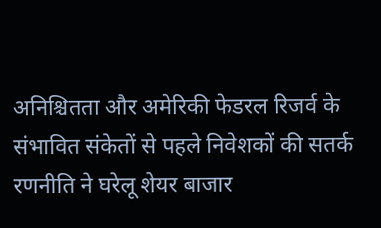अनिश्चितता और अमेरिकी फेडरल रिजर्व के संभावित संकेतों से पहले निवेशकों की सतर्क रणनीति ने घरेलू शेयर बाजार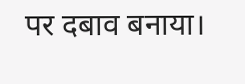पर दबाव बनाया।